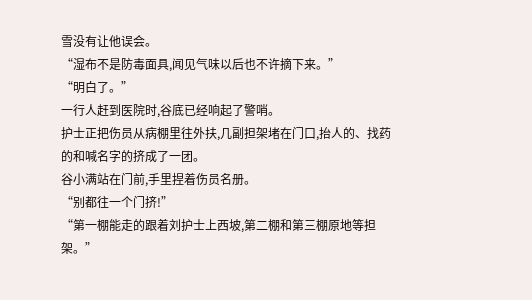雪没有让他误会。
“湿布不是防毒面具,闻见气味以后也不许摘下来。”
“明白了。”
一行人赶到医院时,谷底已经响起了警哨。
护士正把伤员从病棚里往外扶,几副担架堵在门口,抬人的、找药的和喊名字的挤成了一团。
谷小满站在门前,手里捏着伤员名册。
“别都往一个门挤!”
“第一棚能走的跟着刘护士上西坡,第二棚和第三棚原地等担架。”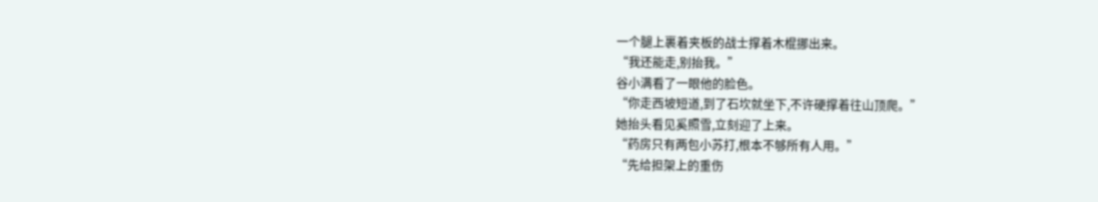一个腿上裹着夹板的战士撑着木棍挪出来。
“我还能走,别抬我。”
谷小满看了一眼他的脸色。
“你走西坡短道,到了石坎就坐下,不许硬撑着往山顶爬。”
她抬头看见奚照雪,立刻迎了上来。
“药房只有两包小苏打,根本不够所有人用。”
“先给担架上的重伤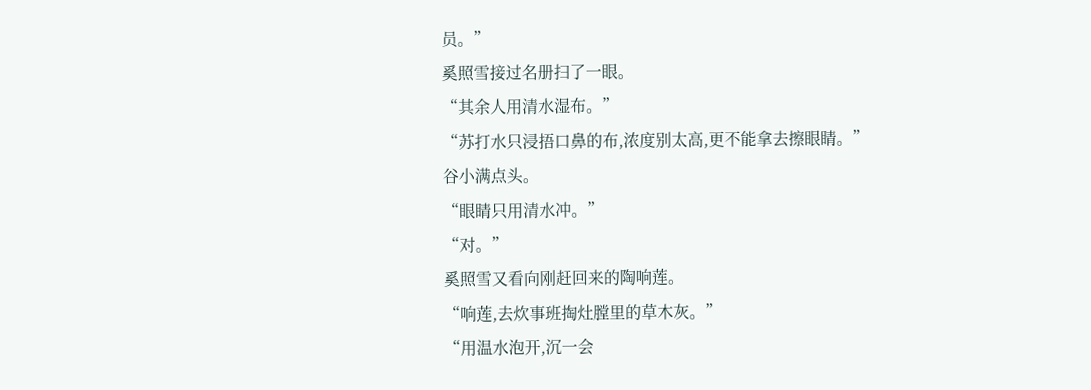员。”
奚照雪接过名册扫了一眼。
“其余人用清水湿布。”
“苏打水只浸捂口鼻的布,浓度别太高,更不能拿去擦眼睛。”
谷小满点头。
“眼睛只用清水冲。”
“对。”
奚照雪又看向刚赶回来的陶响莲。
“响莲,去炊事班掏灶膛里的草木灰。”
“用温水泡开,沉一会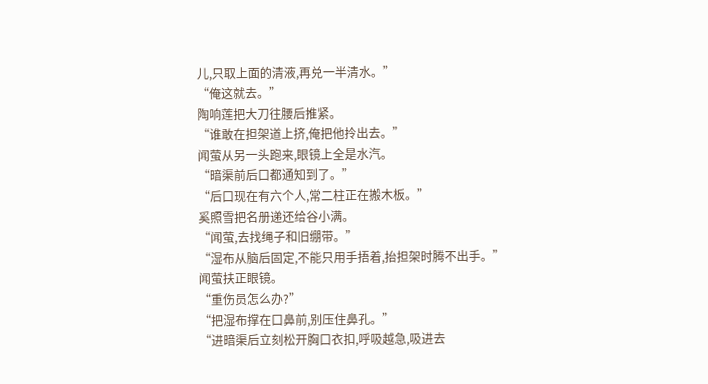儿,只取上面的清液,再兑一半清水。”
“俺这就去。”
陶响莲把大刀往腰后推紧。
“谁敢在担架道上挤,俺把他拎出去。”
闻萤从另一头跑来,眼镜上全是水汽。
“暗渠前后口都通知到了。”
“后口现在有六个人,常二柱正在搬木板。”
奚照雪把名册递还给谷小满。
“闻萤,去找绳子和旧绷带。”
“湿布从脑后固定,不能只用手捂着,抬担架时腾不出手。”
闻萤扶正眼镜。
“重伤员怎么办?”
“把湿布撑在口鼻前,别压住鼻孔。”
“进暗渠后立刻松开胸口衣扣,呼吸越急,吸进去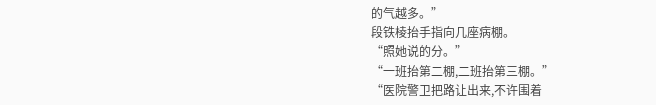的气越多。”
段铁棱抬手指向几座病棚。
“照她说的分。”
“一班抬第二棚,二班抬第三棚。”
“医院警卫把路让出来,不许围着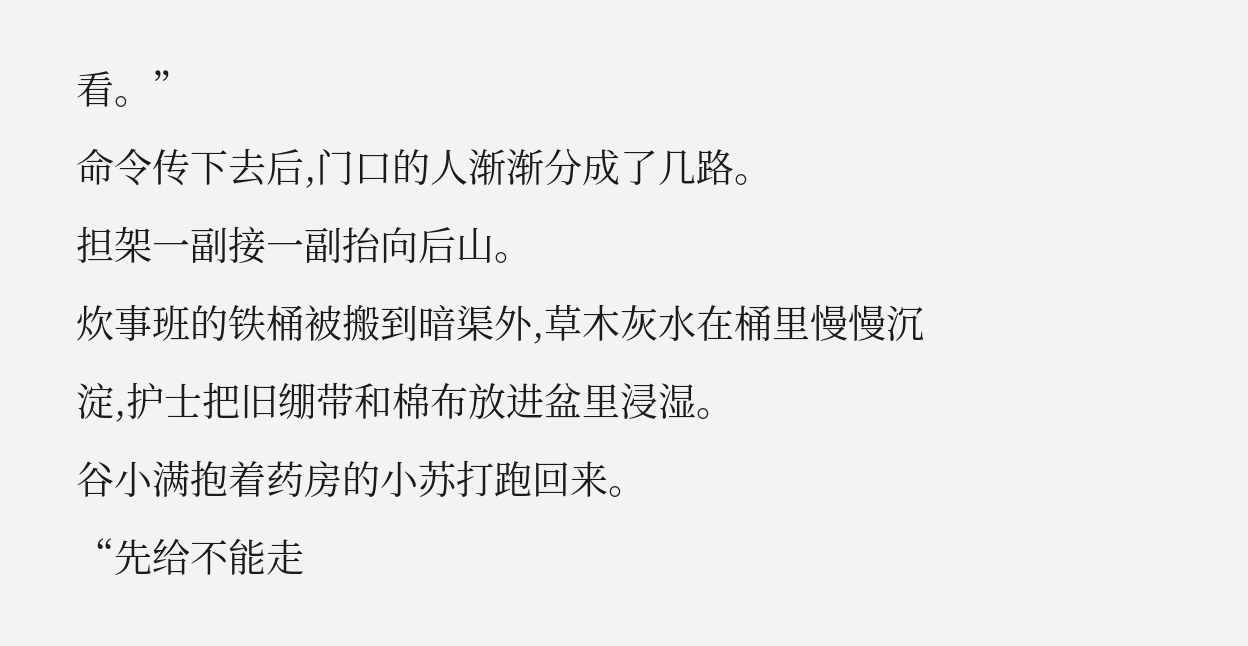看。”
命令传下去后,门口的人渐渐分成了几路。
担架一副接一副抬向后山。
炊事班的铁桶被搬到暗渠外,草木灰水在桶里慢慢沉淀,护士把旧绷带和棉布放进盆里浸湿。
谷小满抱着药房的小苏打跑回来。
“先给不能走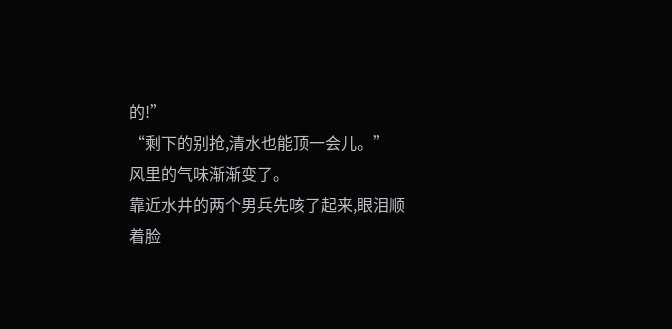的!”
“剩下的别抢,清水也能顶一会儿。”
风里的气味渐渐变了。
靠近水井的两个男兵先咳了起来,眼泪顺着脸